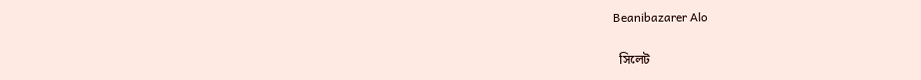Beanibazarer Alo

  সিলেট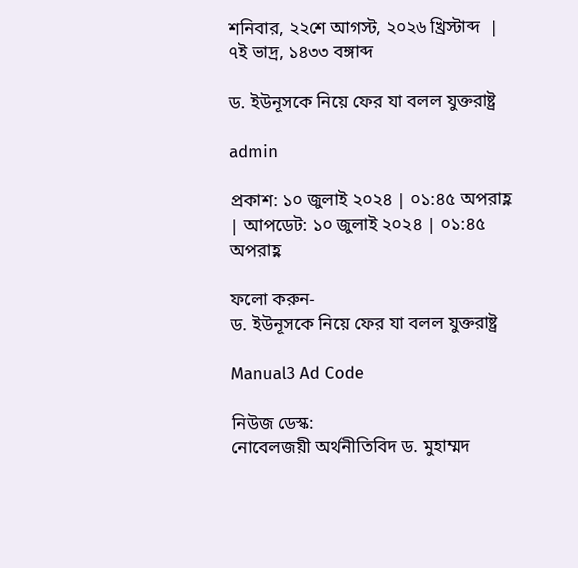শনিবার, ২২শে আগস্ট, ২০২৬ খ্রিস্টাব্দ  | ৭ই ভাদ্র, ১৪৩৩ বঙ্গাব্দ

ড. ইউনূসকে নিয়ে ফের যা বলল যুক্তরাষ্ট্র

admin

প্রকাশ: ১০ জুলাই ২০২৪ | ০১:৪৫ অপরাহ্ণ | আপডেট: ১০ জুলাই ২০২৪ | ০১:৪৫ অপরাহ্ণ

ফলো করুন-
ড. ইউনূসকে নিয়ে ফের যা বলল যুক্তরাষ্ট্র

Manual3 Ad Code

নিউজ ডেস্ক:
নোবেলজয়ী অর্থনীতিবিদ ড. মুহাম্মদ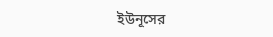ইউনূসের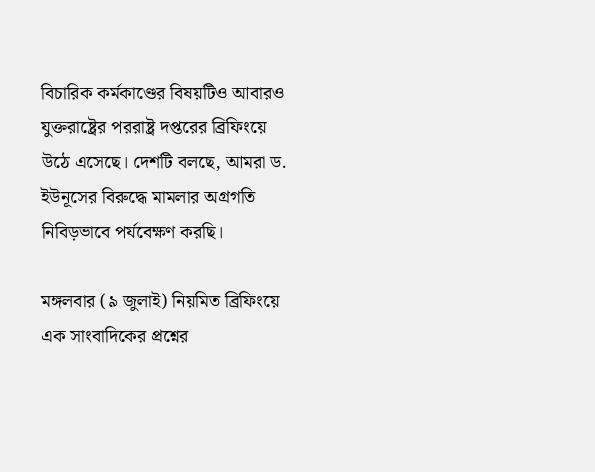বিচারিক কর্মকাণ্ডের বিষয়টিও আবারও যুক্তরাষ্ট্রের পররাষ্ট্র দপ্তরের ব্রিফিংয়ে উঠে এসেছে। দেশটি বলছে, আমরা ড. ইউনূসের বিরুদ্ধে মামলার অগ্রগতি নিবিড়ভাবে পর্যবেক্ষণ করছি।

মঙ্গলবার (৯ জুলাই) নিয়মিত ব্রিফিংয়ে এক সাংবাদিকের প্রশ্নের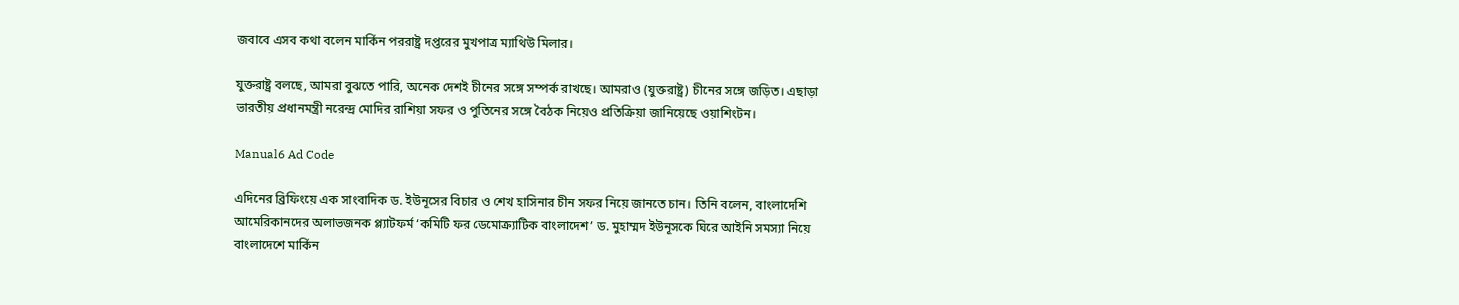জবাবে এসব কথা বলেন মার্কিন পররাষ্ট্র দপ্তরের মুখপাত্র ম্যাথিউ মিলার।

যুক্তরাষ্ট্র বলছে, আমরা বুঝতে পারি, অনেক দেশই চীনের সঙ্গে সম্পর্ক রাখছে। আমরাও (যুক্তরাষ্ট্র) চীনের সঙ্গে জড়িত। এছাড়া ভারতীয় প্রধানমন্ত্রী নরেন্দ্র মোদির রাশিয়া সফর ও পুতিনের সঙ্গে বৈঠক নিয়েও প্রতিক্রিয়া জানিয়েছে ওয়াশিংটন।

Manual6 Ad Code

এদিনের ব্রিফিংয়ে এক সাংবাদিক ড. ইউনূসের বিচার ও শেখ হাসিনার চীন সফর নিয়ে জানতে চান। তিনি বলেন, বাংলাদেশি আমেরিকানদের অলাভজনক প্ল্যাটফর্ম ‘কমিটি ফর ডেমোক্র্যাটিক বাংলাদেশ’ ড. মুহাম্মদ ইউনূসকে ঘিরে আইনি সমস্যা নিয়ে বাংলাদেশে মার্কিন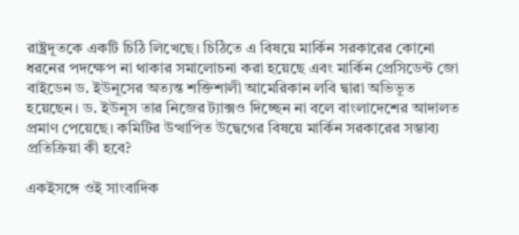রাষ্ট্রদূতকে একটি চিঠি লিখেছে। চিঠিতে এ বিষয়ে মার্কিন সরকারের কোনো ধরনের পদক্ষেপ না থাকার সমালোচনা করা হয়েছে এবং মার্কিন প্রেসিডেন্ট জো বাইডেন ড. ইউনূসের অত্যন্ত শক্তিশালী আমেরিকান লবি দ্বারা অভিভূত হয়েছেন। ড. ইউনূস তার নিজের ট্যাক্সও দিচ্ছেন না বলে বাংলাদেশের আদালত প্রমাণ পেয়েছে। কমিটির উত্থাপিত উদ্বেগের বিষয়ে মার্কিন সরকারের সম্ভাব্য প্রতিক্রিয়া কী হবে?

একইসঙ্গে ওই সাংবাদিক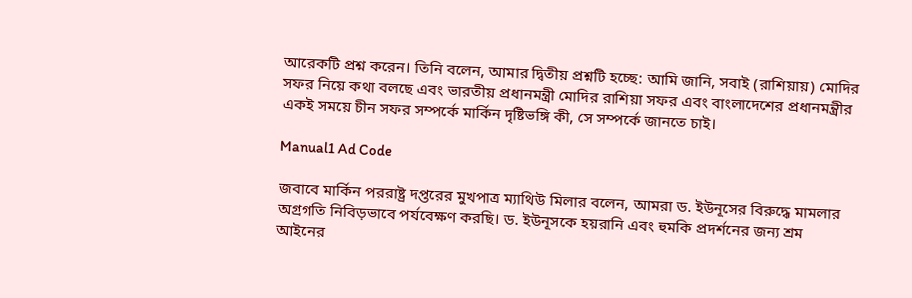আরেকটি প্রশ্ন করেন। তিনি বলেন, আমার দ্বিতীয় প্রশ্নটি হচ্ছে: আমি জানি, সবাই (রাশিয়ায়) মোদির সফর নিয়ে কথা বলছে এবং ভারতীয় প্রধানমন্ত্রী মোদির রাশিয়া সফর এবং বাংলাদেশের প্রধানমন্ত্রীর একই সময়ে চীন সফর সম্পর্কে মার্কিন দৃষ্টিভঙ্গি কী, সে সম্পর্কে জানতে চাই।

Manual1 Ad Code

জবাবে মার্কিন পররাষ্ট্র দপ্তরের মুখপাত্র ম্যাথিউ মিলার বলেন, আমরা ড. ইউনূসের বিরুদ্ধে মামলার অগ্রগতি নিবিড়ভাবে পর্যবেক্ষণ করছি। ড. ইউনূসকে হয়রানি এবং হুমকি প্রদর্শনের জন্য শ্রম আইনের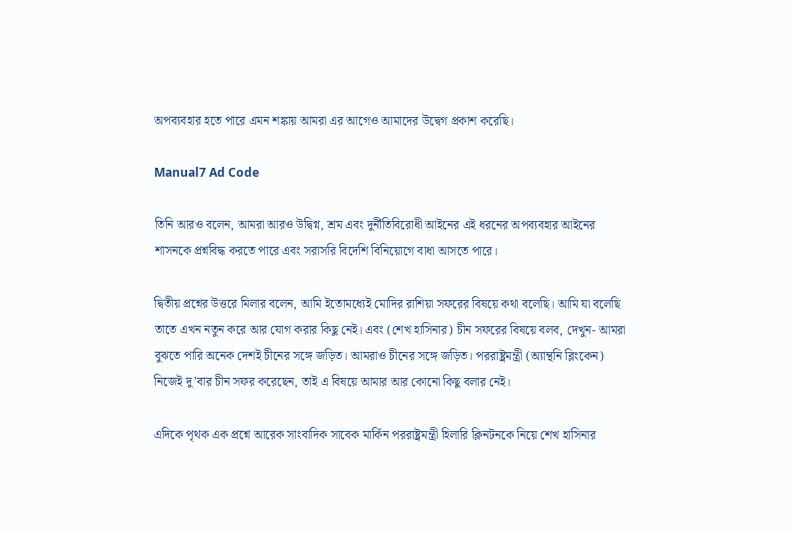অপব্যবহার হতে পারে এমন শঙ্কায় আমরা এর আগেও আমাদের উদ্বেগ প্রকাশ করেছি।

Manual7 Ad Code

তিনি আরও বলেন, আমরা আরও উদ্বিগ্ন, শ্রম এবং দুর্নীতিবিরোধী আইনের এই ধরনের অপব্যবহার আইনের শাসনকে প্রশ্নবিদ্ধ করতে পারে এবং সরাসরি বিদেশি বিনিয়োগে বাধা আসতে পারে।

দ্বিতীয় প্রশ্নের উত্তরে মিলার বলেন, আমি ইতোমধ্যেই মোদির রাশিয়া সফরের বিষয়ে কথা বলেছি। আমি যা বলেছি তাতে এখন নতুন করে আর যোগ করার কিছু নেই। এবং (শেখ হাসিনার) চীন সফরের বিষয়ে বলব, দেখুন- আমরা বুঝতে পারি অনেক দেশই চীনের সঙ্গে জড়িত। আমরাও চীনের সঙ্গে জড়িত। পররাষ্ট্রমন্ত্রী (অ্যান্থনি ব্লিংকেন) নিজেই দু’বার চীন সফর করেছেন, তাই এ বিষয়ে আমার আর কোনো কিছু বলার নেই।

এদিকে পৃথক এক প্রশ্নে আরেক সাংবাদিক সাবেক মার্কিন পররাষ্ট্রমন্ত্রী হিলারি ক্লিনটনকে নিয়ে শেখ হাসিনার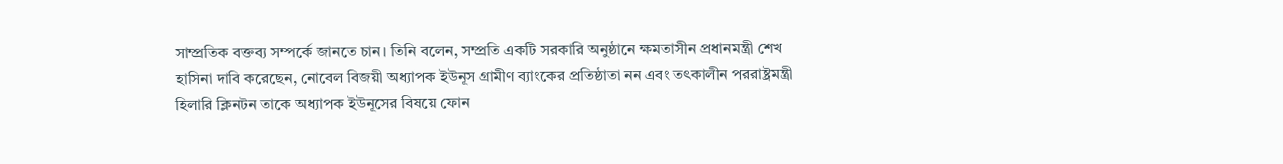সাম্প্রতিক বক্তব্য সম্পর্কে জানতে চান। তিনি বলেন, সম্প্রতি একটি সরকারি অনুষ্ঠানে ক্ষমতাসীন প্রধানমন্ত্রী শেখ হাসিনা দাবি করেছেন, নোবেল বিজয়ী অধ্যাপক ইউনূস গ্রামীণ ব্যাংকের প্রতিষ্ঠাতা নন এবং তৎকালীন পররাষ্ট্রমন্ত্রী হিলারি ক্লিনটন তাকে অধ্যাপক ইউনূসের বিষয়ে ফোন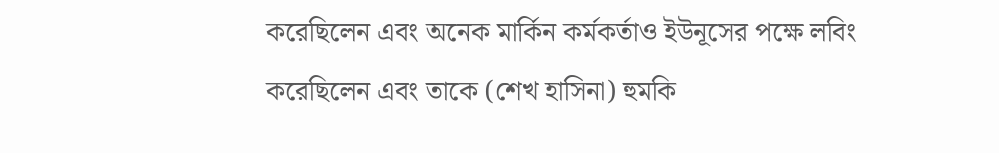করেছিলেন এবং অনেক মার্কিন কর্মকর্তাও ইউনূসের পক্ষে লবিং করেছিলেন এবং তাকে (শেখ হাসিনা) হুমকি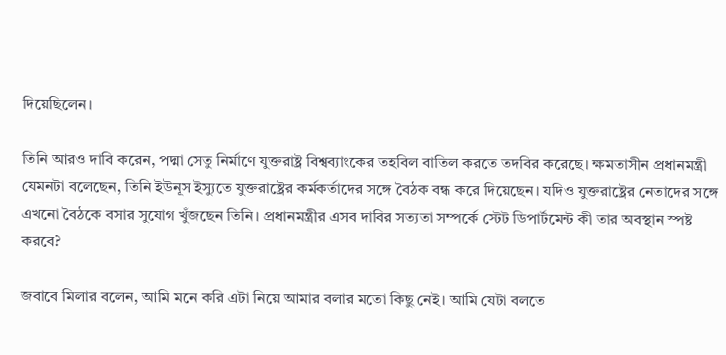দিয়েছিলেন।

তিনি আরও দাবি করেন, পদ্মা সেতু নির্মাণে যুক্তরাষ্ট্র বিশ্বব্যাংকের তহবিল বাতিল করতে তদবির করেছে। ক্ষমতাসীন প্রধানমন্ত্রী যেমনটা বলেছেন, তিনি ইউনূস ইস্যুতে যুক্তরাষ্ট্রের কর্মকর্তাদের সঙ্গে বৈঠক বন্ধ করে দিয়েছেন। যদিও যুক্তরাষ্ট্রের নেতাদের সঙ্গে এখনো বৈঠকে বসার সুযোগ খুঁজছেন তিনি। প্রধানমন্ত্রীর এসব দাবির সত্যতা সম্পর্কে স্টেট ডিপার্টমেন্ট কী তার অবস্থান স্পষ্ট করবে?

জবাবে মিলার বলেন, আমি মনে করি এটা নিয়ে আমার বলার মতো কিছু নেই। আমি যেটা বলতে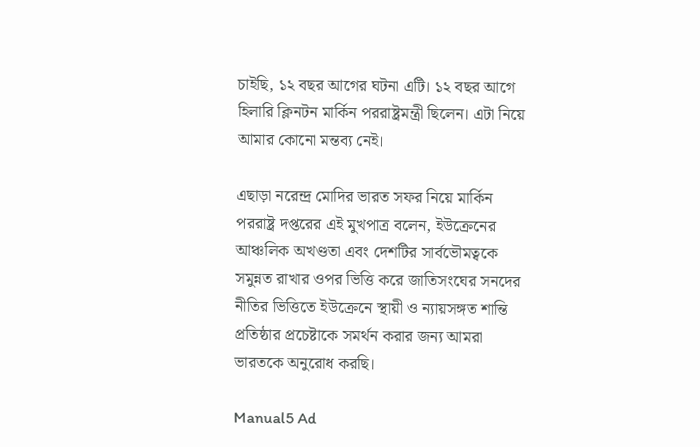চাইছি, ১২ বছর আগের ঘটনা এটি। ১২ বছর আগে হিলারি ক্লিনটন মার্কিন পররাষ্ট্রমন্ত্রী ছিলেন। এটা নিয়ে আমার কোনো মন্তব্য নেই।

এছাড়া নরেন্দ্র মোদির ভারত সফর নিয়ে মার্কিন পররাষ্ট্র দপ্তরের এই মুখপাত্র বলেন, ইউক্রেনের আঞ্চলিক অখণ্ডতা এবং দেশটির সার্বভৌমত্বকে সমুন্নত রাখার ওপর ভিত্তি করে জাতিসংঘের সনদের নীতির ভিত্তিতে ইউক্রেনে স্থায়ী ও ন্যায়সঙ্গত শান্তি প্রতিষ্ঠার প্রচেষ্টাকে সমর্থন করার জন্য আমরা ভারতকে অনুরোধ করছি।

Manual5 Ad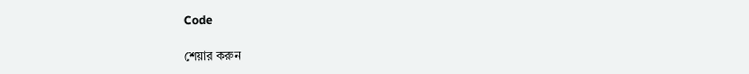Code

শেয়ার করুন